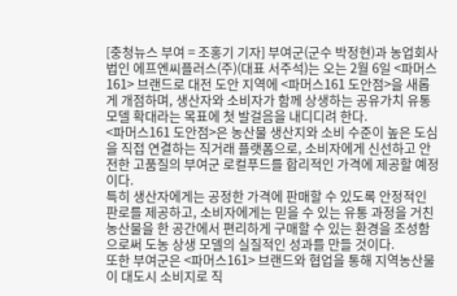[충청뉴스 부여 = 조홍기 기자] 부여군(군수 박정현)과 농업회사법인 에프엔씨플러스(주)(대표 서주석)는 오는 2월 6일 <파머스161> 브랜드로 대전 도안 지역에 <파머스161 도안점>을 새롭게 개점하며, 생산자와 소비자가 함께 상생하는 공유가치 유통 모델 확대라는 목표에 첫 발걸음을 내디디려 한다.
<파머스161 도안점>은 농산물 생산지와 소비 수준이 높은 도심을 직접 연결하는 직거래 플랫폼으로, 소비자에게 신선하고 안전한 고품질의 부여군 로컬푸드를 합리적인 가격에 제공할 예정이다.
특히 생산자에게는 공정한 가격에 판매할 수 있도록 안정적인 판로를 제공하고, 소비자에게는 믿을 수 있는 유통 과정을 거친 농산물을 한 공간에서 편리하게 구매할 수 있는 환경을 조성함으로써 도농 상생 모델의 실질적인 성과를 만들 것이다.
또한 부여군은 <파머스161> 브랜드와 협업을 통해 지역농산물이 대도시 소비지로 직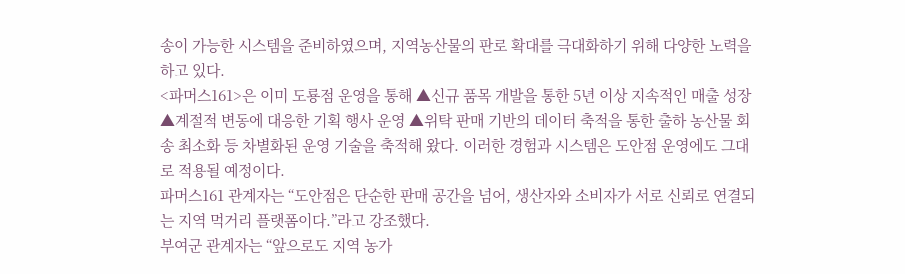송이 가능한 시스템을 준비하였으며, 지역농산물의 판로 확대를 극대화하기 위해 다양한 노력을 하고 있다.
<파머스161>은 이미 도룡점 운영을 통해 ▲신규 품목 개발을 통한 5년 이상 지속적인 매출 성장 ▲계절적 변동에 대응한 기획 행사 운영 ▲위탁 판매 기반의 데이터 축적을 통한 출하 농산물 회송 최소화 등 차별화된 운영 기술을 축적해 왔다. 이러한 경험과 시스템은 도안점 운영에도 그대로 적용될 예정이다.
파머스161 관계자는 “도안점은 단순한 판매 공간을 넘어, 생산자와 소비자가 서로 신뢰로 연결되는 지역 먹거리 플랫폼이다.”라고 강조했다.
부여군 관계자는 “앞으로도 지역 농가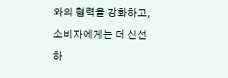와의 협력을 강화하고, 소비자에게는 더 신선하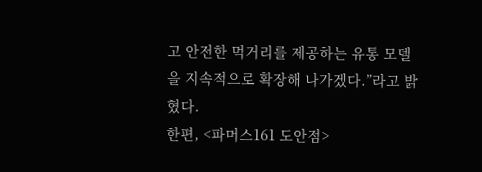고 안전한 먹거리를 제공하는 유통 모델을 지속적으로 확장해 나가겠다.”라고 밝혔다.
한편, <파머스161 도안점>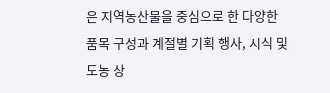은 지역농산물을 중심으로 한 다양한 품목 구성과 계절별 기획 행사, 시식 및 도농 상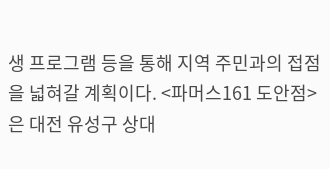생 프로그램 등을 통해 지역 주민과의 접점을 넓혀갈 계획이다. <파머스161 도안점>은 대전 유성구 상대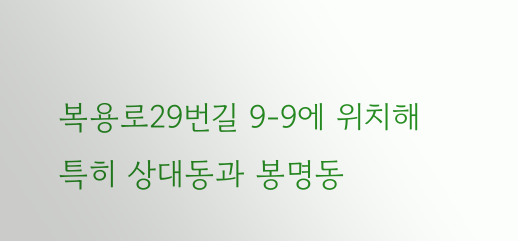복용로29번길 9-9에 위치해 특히 상대동과 봉명동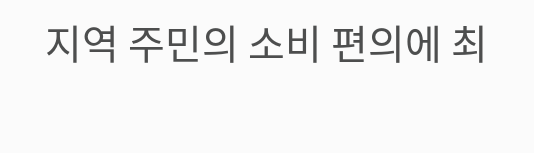지역 주민의 소비 편의에 최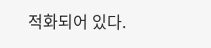적화되어 있다.